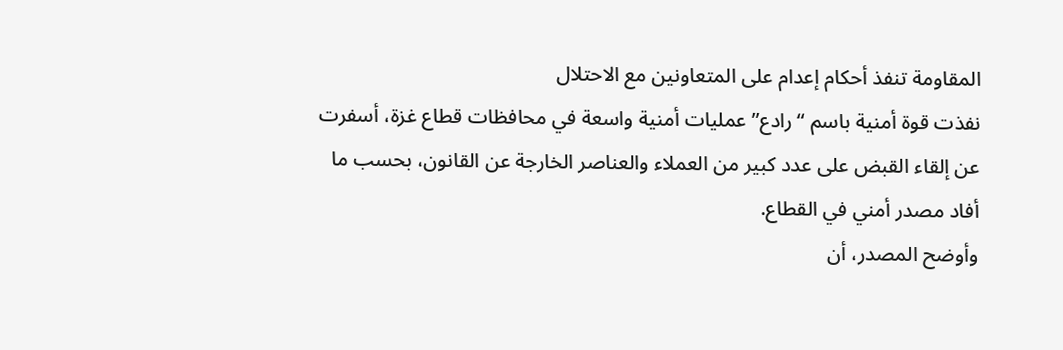المقاومة تنفذ أحكام إعدام على المتعاونين مع الاحتلال
نفذت قوة أمنية باسم “رادع” عمليات أمنية واسعة في محافظات قطاع غزة، أسفرت عن إلقاء القبض على عدد كبير من العملاء والعناصر الخارجة عن القانون، بحسب ما أفاد مصدر أمني في القطاع.
وأوضح المصدر، أن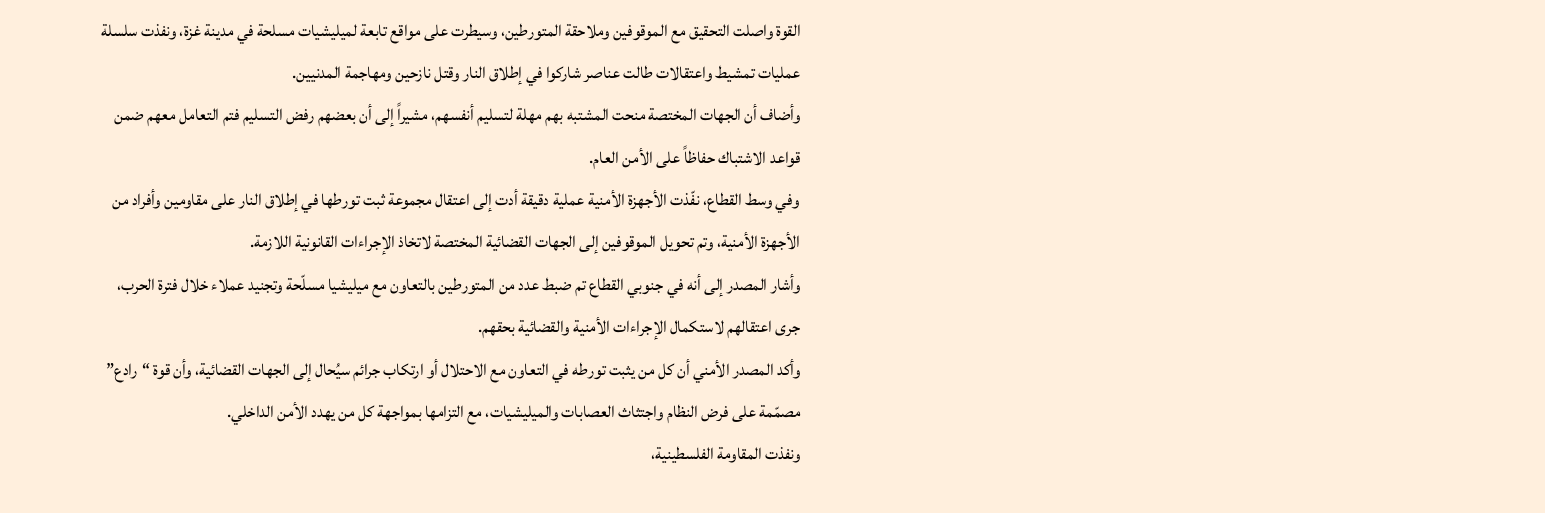القوة واصلت التحقيق مع الموقوفين وملاحقة المتورطين، وسيطرت على مواقع تابعة لميليشيات مسلحة في مدينة غزة، ونفذت سلسلة عمليات تمشيط واعتقالات طالت عناصر شاركوا في إطلاق النار وقتل نازحين ومهاجمة المدنيين.
وأضاف أن الجهات المختصة منحت المشتبه بهم مهلة لتسليم أنفسهم، مشيراً إلى أن بعضهم رفض التسليم فتم التعامل معهم ضمن قواعد الاشتباك حفاظاً على الأمن العام.
وفي وسط القطاع، نفّذت الأجهزة الأمنية عملية دقيقة أدت إلى اعتقال مجموعة ثبت تورطها في إطلاق النار على مقاومين وأفراد من الأجهزة الأمنية، وتم تحويل الموقوفين إلى الجهات القضائية المختصة لاتخاذ الإجراءات القانونية اللازمة.
وأشار المصدر إلى أنه في جنوبي القطاع تم ضبط عدد من المتورطين بالتعاون مع ميليشيا مسلّحة وتجنيد عملاء خلال فترة الحرب، جرى اعتقالهم لاستكمال الإجراءات الأمنية والقضائية بحقهم.
وأكد المصدر الأمني أن كل من يثبت تورطه في التعاون مع الاحتلال أو ارتكاب جرائم سيُحال إلى الجهات القضائية، وأن قوة “رادع” مصمّمة على فرض النظام واجتثاث العصابات والميليشيات، مع التزامها بمواجهة كل من يهدد الأمن الداخلي.
ونفذت المقاومة الفلسطينية،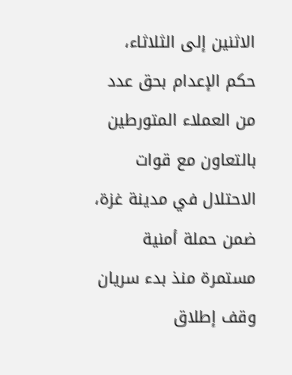الاثنين إلى الثلاثاء، حكم الإعدام بحق عدد من العملاء المتورطين بالتعاون مع قوات الاحتلال في مدينة غزة، ضمن حملة أمنية مستمرة منذ بدء سريان وقف إطلاق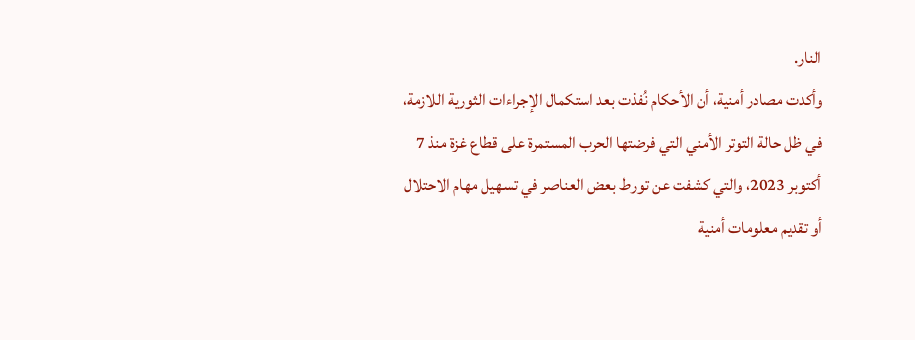النار.
وأكدت مصادر أمنية، أن الأحكام نُفذت بعد استكمال الإجراءات الثورية اللازمة، في ظل حالة التوتر الأمني التي فرضتها الحرب المستمرة على قطاع غزة منذ 7 أكتوبر 2023، والتي كشفت عن تورط بعض العناصر في تسهيل مهام الاحتلال أو تقديم معلومات أمنية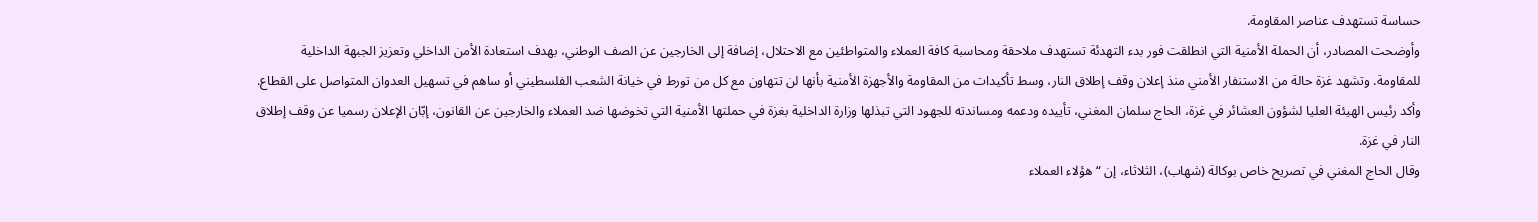حساسة تستهدف عناصر المقاومة.
وأوضحت المصادر، أن الحملة الأمنية التي انطلقت فور بدء التهدئة تستهدف ملاحقة ومحاسبة كافة العملاء والمتواطئين مع الاحتلال، إضافة إلى الخارجين عن الصف الوطني، بهدف استعادة الأمن الداخلي وتعزيز الجبهة الداخلية للمقاومة. وتشهد غزة حالة من الاستنفار الأمني منذ إعلان وقف إطلاق النار، وسط تأكيدات من المقاومة والأجهزة الأمنية بأنها لن تتهاون مع كل من تورط في خيانة الشعب الفلسطيني أو ساهم في تسهيل العدوان المتواصل على القطاع.
وأكد رئيس الهيئة العليا لشؤون العشائر في غزة، الحاج سلمان المغني، تأييده ودعمه ومساندته للجهود التي تبذلها وزارة الداخلية بغزة في حملتها الأمنية التي تخوضها ضد العملاء والخارجين عن القانون، إبّان الإعلان رسميا عن وقف إطلاق النار في غزة.
وقال الحاج المغني في تصريح خاص بوكالة (شهاب)، الثلاثاء، إن “هؤلاء العملاء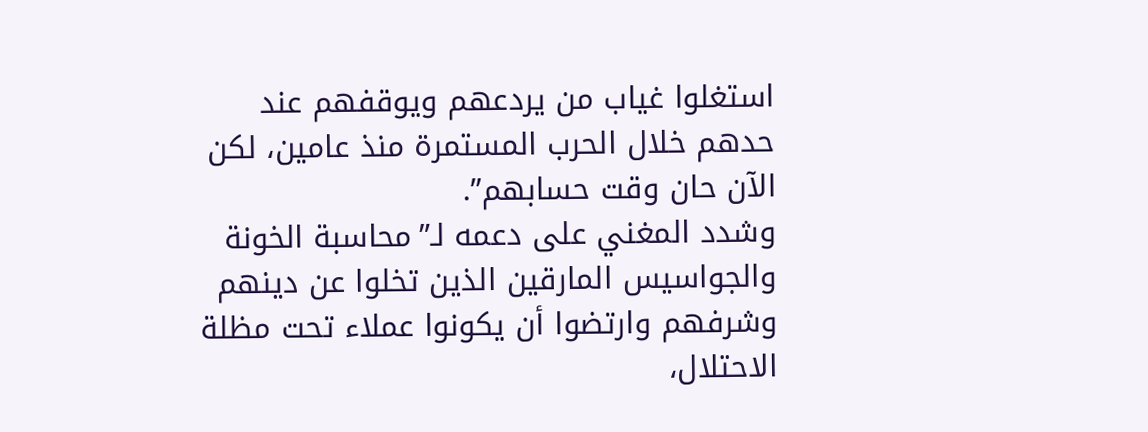استغلوا غياب من يردعهم ويوقفهم عند حدهم خلال الحرب المستمرة منذ عامين، لكن الآن حان وقت حسابهم”.
وشدد المغني على دعمه لـ”محاسبة الخونة والجواسيس المارقين الذين تخلوا عن دينهم وشرفهم وارتضوا أن يكونوا عملاء تحت مظلة الاحتلال،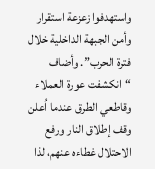واستهدفوا زعزعة استقرار وأمن الجبهة الداخلية خلال فترة الحرب”. وأضاف “انكشفت عورة العملاء وقاطعي الطرق عندما اُعلن وقف إطلاق النار ورفع الاحتلال غطاءه عنهم، لذا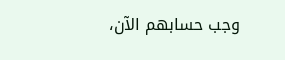وجب حسابهم الآن،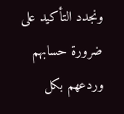ونجدد التأكيد على ضرورة حسابهم وردعهم بكل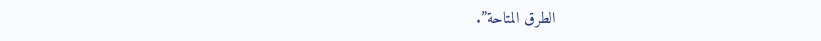الطرق المتاحة”.